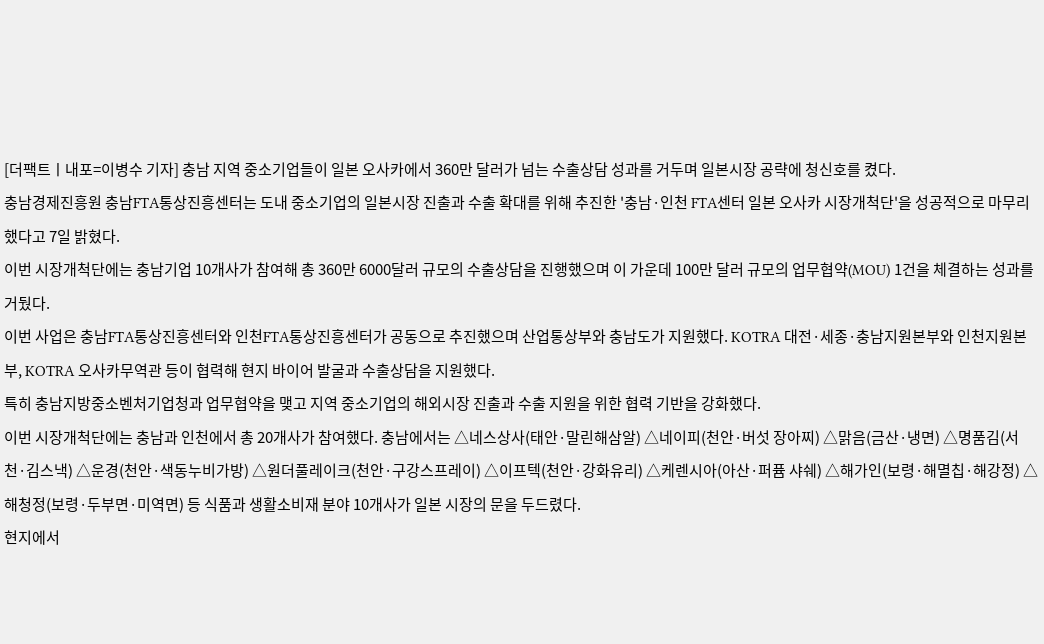[더팩트ㅣ내포=이병수 기자] 충남 지역 중소기업들이 일본 오사카에서 360만 달러가 넘는 수출상담 성과를 거두며 일본시장 공략에 청신호를 켰다.
충남경제진흥원 충남FTA통상진흥센터는 도내 중소기업의 일본시장 진출과 수출 확대를 위해 추진한 '충남·인천 FTA센터 일본 오사카 시장개척단'을 성공적으로 마무리했다고 7일 밝혔다.
이번 시장개척단에는 충남기업 10개사가 참여해 총 360만 6000달러 규모의 수출상담을 진행했으며 이 가운데 100만 달러 규모의 업무협약(MOU) 1건을 체결하는 성과를 거뒀다.
이번 사업은 충남FTA통상진흥센터와 인천FTA통상진흥센터가 공동으로 추진했으며 산업통상부와 충남도가 지원했다. KOTRA 대전·세종·충남지원본부와 인천지원본부, KOTRA 오사카무역관 등이 협력해 현지 바이어 발굴과 수출상담을 지원했다.
특히 충남지방중소벤처기업청과 업무협약을 맺고 지역 중소기업의 해외시장 진출과 수출 지원을 위한 협력 기반을 강화했다.
이번 시장개척단에는 충남과 인천에서 총 20개사가 참여했다. 충남에서는 △네스상사(태안·말린해삼알) △네이피(천안·버섯 장아찌) △맑음(금산·냉면) △명품김(서천·김스낵) △운경(천안·색동누비가방) △원더풀레이크(천안·구강스프레이) △이프텍(천안·강화유리) △케렌시아(아산·퍼퓸 샤쉐) △해가인(보령·해멸칩·해강정) △해청정(보령·두부면·미역면) 등 식품과 생활소비재 분야 10개사가 일본 시장의 문을 두드렸다.
현지에서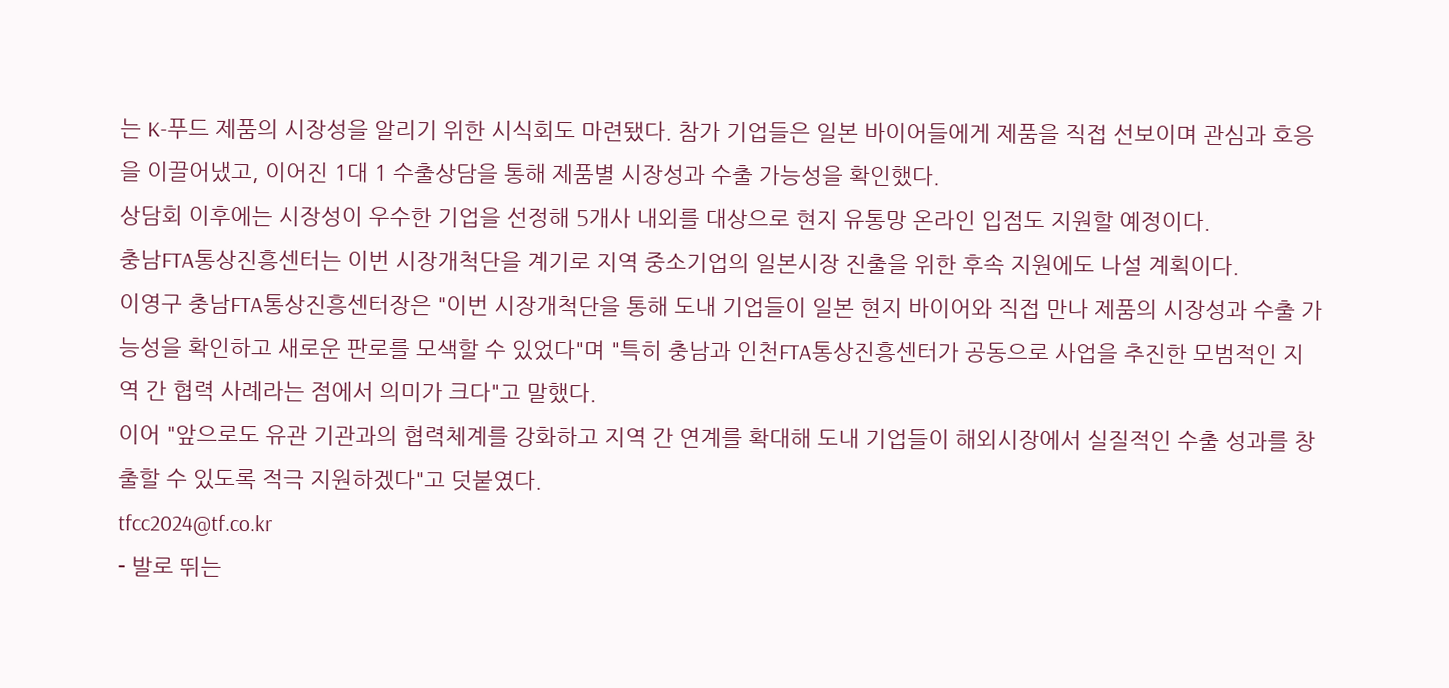는 K-푸드 제품의 시장성을 알리기 위한 시식회도 마련됐다. 참가 기업들은 일본 바이어들에게 제품을 직접 선보이며 관심과 호응을 이끌어냈고, 이어진 1대 1 수출상담을 통해 제품별 시장성과 수출 가능성을 확인했다.
상담회 이후에는 시장성이 우수한 기업을 선정해 5개사 내외를 대상으로 현지 유통망 온라인 입점도 지원할 예정이다.
충남FTA통상진흥센터는 이번 시장개척단을 계기로 지역 중소기업의 일본시장 진출을 위한 후속 지원에도 나설 계획이다.
이영구 충남FTA통상진흥센터장은 "이번 시장개척단을 통해 도내 기업들이 일본 현지 바이어와 직접 만나 제품의 시장성과 수출 가능성을 확인하고 새로운 판로를 모색할 수 있었다"며 "특히 충남과 인천FTA통상진흥센터가 공동으로 사업을 추진한 모범적인 지역 간 협력 사례라는 점에서 의미가 크다"고 말했다.
이어 "앞으로도 유관 기관과의 협력체계를 강화하고 지역 간 연계를 확대해 도내 기업들이 해외시장에서 실질적인 수출 성과를 창출할 수 있도록 적극 지원하겠다"고 덧붙였다.
tfcc2024@tf.co.kr
- 발로 뛰는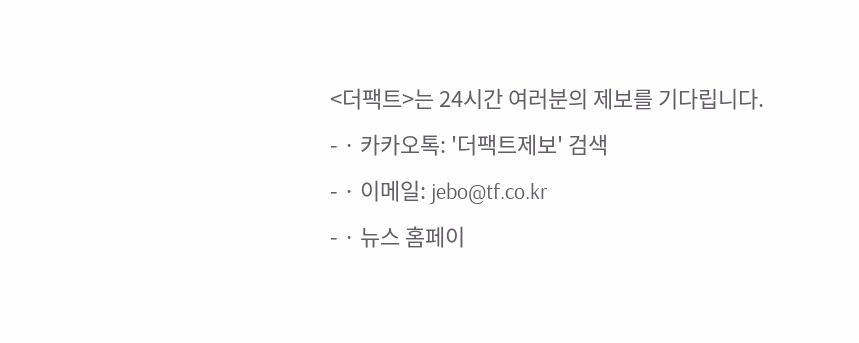<더팩트>는 24시간 여러분의 제보를 기다립니다.
- · 카카오톡: '더팩트제보' 검색
- · 이메일: jebo@tf.co.kr
- · 뉴스 홈페이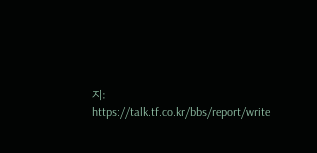지: https://talk.tf.co.kr/bbs/report/write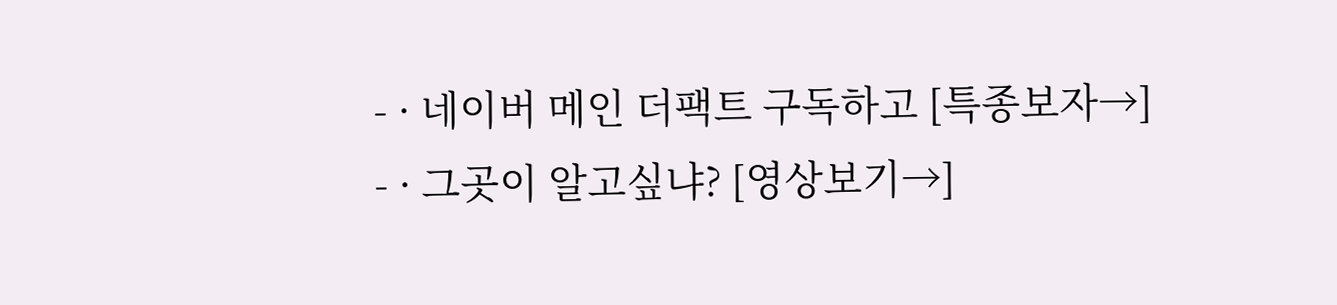- · 네이버 메인 더팩트 구독하고 [특종보자→]
- · 그곳이 알고싶냐? [영상보기→]